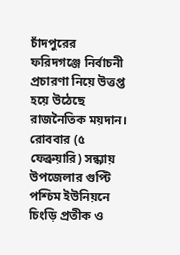চাঁদপুরের ফরিদগঞ্জে নির্বাচনী প্রচারণা নিয়ে উত্তপ্ত হয়ে উঠেছে রাজনৈতিক ময়দান। রোববার (৫ ফেব্রুয়ারি) সন্ধ্যায় উপজেলার গুপ্টি পশ্চিম ইউনিয়নে চিংড়ি প্রতীক ও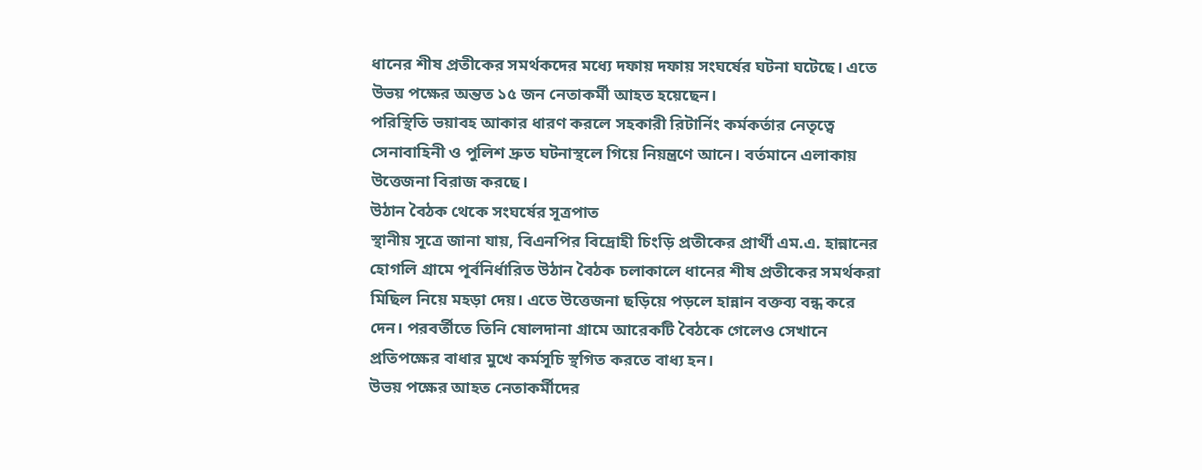ধানের শীষ প্রতীকের সমর্থকদের মধ্যে দফায় দফায় সংঘর্ষের ঘটনা ঘটেছে। এতে উভয় পক্ষের অন্তত ১৫ জন নেতাকর্মী আহত হয়েছেন।
পরিস্থিতি ভয়াবহ আকার ধারণ করলে সহকারী রিটার্নিং কর্মকর্তার নেতৃত্বে সেনাবাহিনী ও পুলিশ দ্রুত ঘটনাস্থলে গিয়ে নিয়ন্ত্রণে আনে। বর্তমানে এলাকায় উত্তেজনা বিরাজ করছে।
উঠান বৈঠক থেকে সংঘর্ষের সূত্রপাত
স্থানীয় সূত্রে জানা যায়, বিএনপির বিদ্রোহী চিংড়ি প্রতীকের প্রার্থী এম.এ. হান্নানের হোগলি গ্রামে পূর্বনির্ধারিত উঠান বৈঠক চলাকালে ধানের শীষ প্রতীকের সমর্থকরা মিছিল নিয়ে মহড়া দেয়। এতে উত্তেজনা ছড়িয়ে পড়লে হান্নান বক্তব্য বন্ধ করে দেন। পরবর্তীতে তিনি ষোলদানা গ্রামে আরেকটি বৈঠকে গেলেও সেখানে প্রতিপক্ষের বাধার মুখে কর্মসূচি স্থগিত করতে বাধ্য হন।
উভয় পক্ষের আহত নেতাকর্মীদের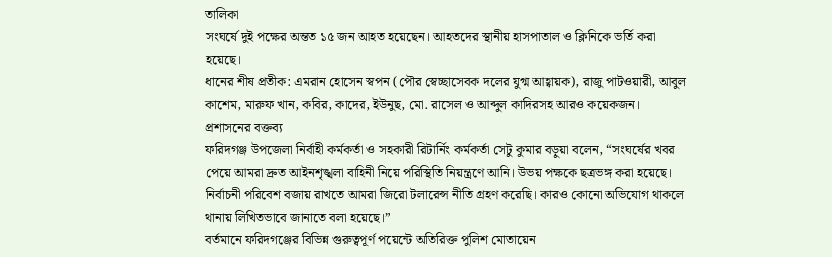তালিকা
সংঘর্ষে দুই পক্ষের অন্তত ১৫ জন আহত হয়েছেন। আহতদের স্থানীয় হাসপাতাল ও ক্লিনিকে ভর্তি করা হয়েছে।
ধানের শীষ প্রতীক: এমরান হোসেন স্বপন (পৌর স্বেচ্ছাসেবক দলের যুগ্ম আহ্বায়ক), রাজু পাটওয়ারী, আবুল কাশেম, মারুফ খান, কবির, কাদের, ইউনুছ, মো. রাসেল ও আব্দুল কাদিরসহ আরও কয়েকজন।
প্রশাসনের বক্তব্য
ফরিদগঞ্জ উপজেলা নির্বাহী কর্মকর্তা ও সহকারী রিটার্নিং কর্মকর্তা সেটু কুমার বড়ুয়া বলেন, “সংঘর্ষের খবর পেয়ে আমরা দ্রুত আইনশৃঙ্খলা বাহিনী নিয়ে পরিস্থিতি নিয়ন্ত্রণে আনি। উভয় পক্ষকে ছত্রভঙ্গ করা হয়েছে। নির্বাচনী পরিবেশ বজায় রাখতে আমরা জিরো টলারেন্স নীতি গ্রহণ করেছি। কারও কোনো অভিযোগ থাকলে থানায় লিখিতভাবে জানাতে বলা হয়েছে।”
বর্তমানে ফরিদগঞ্জের বিভিন্ন গুরুত্বপূর্ণ পয়েন্টে অতিরিক্ত পুলিশ মোতায়েন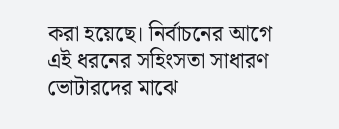করা হয়েছে। নির্বাচনের আগে এই ধরনের সহিংসতা সাধারণ ভোটারদের মাঝে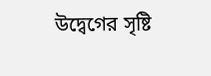উদ্বেগের সৃষ্টি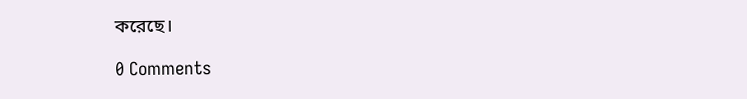করেছে।

0 Comments